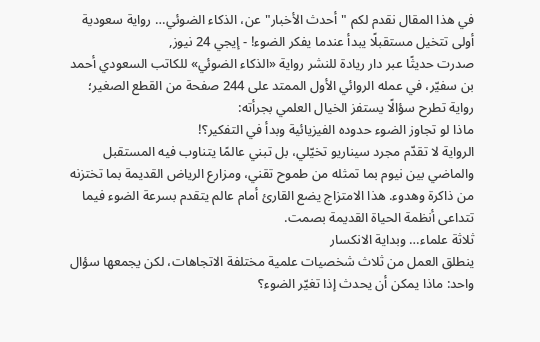في هذا المقال نقدم لكم "أحدث الأخبار" عن، الذكاء الضوئي… رواية سعودية أولى تتخيل مستقبلًا يبدأ عندما يفكر الضوء! - إيجي 24 نيوز,
صدرت حديثًا عبر دار ريادة للنشر رواية «الذكاء الضوئي» للكاتب السعودي أحمد بن سفيّر، في عمله الروائي الأول الممتد على 244 صفحة من القطع الصغير؛ رواية تطرح سؤالًا يستفز الخيال العلمي بجرأته:
ماذا لو تجاوز الضوء حدوده الفيزيائية وبدأ في التفكير؟!
الرواية لا تقدّم مجرد سيناريو تخيّلي، بل تبني عالمًا يتناوب فيه المستقبل والماضي بين نيوم بما تمثله من طموح تقني، ومزارع الرياض القديمة بما تختزنه من ذاكرة وهدوء. هذا الامتزاج يضع القارئ أمام عالم يتقدم بسرعة الضوء فيما تتداعى أنظمة الحياة القديمة بصمت.
ثلاثة علماء… وبداية الانكسار
ينطلق العمل من ثلاث شخصيات علمية مختلفة الاتجاهات، لكن يجمعها سؤال واحد: ماذا يمكن أن يحدث إذا تغيّر الضوء؟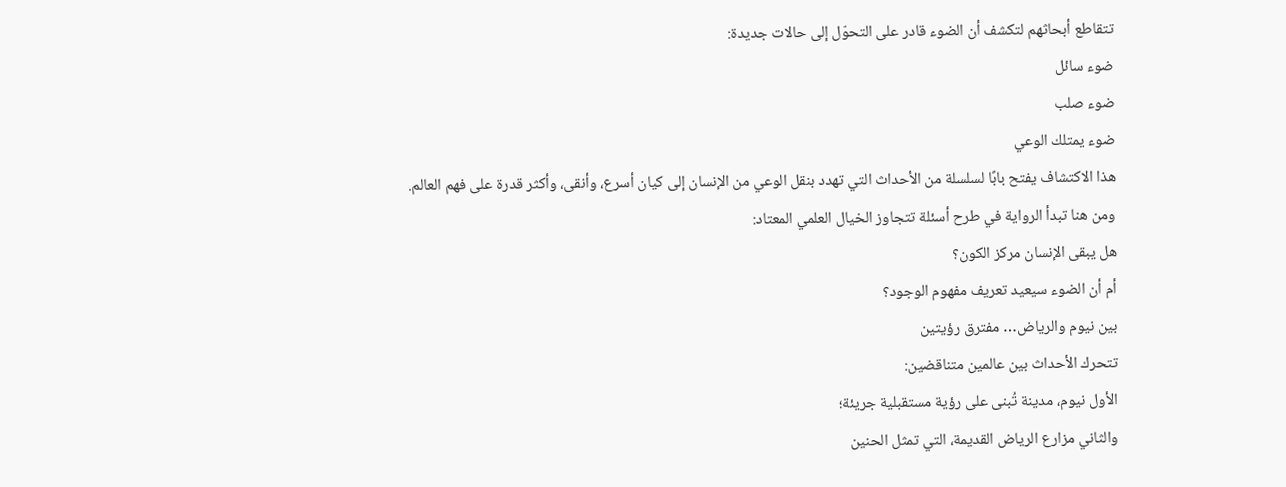تتقاطع أبحاثهم لتكشف أن الضوء قادر على التحوّل إلى حالات جديدة:
ضوء سائل
ضوء صلب
ضوء يمتلك الوعي
هذا الاكتشاف يفتح بابًا لسلسلة من الأحداث التي تهدد بنقل الوعي من الإنسان إلى كيان أسرع، وأنقى، وأكثر قدرة على فهم العالم.
ومن هنا تبدأ الرواية في طرح أسئلة تتجاوز الخيال العلمي المعتاد:
هل يبقى الإنسان مركز الكون؟
أم أن الضوء سيعيد تعريف مفهوم الوجود؟
بين نيوم والرياض… مفترق رؤيتين
تتحرك الأحداث بين عالمين متناقضين:
الأول نيوم، مدينة تُبنى على رؤية مستقبلية جريئة؛
والثاني مزارع الرياض القديمة، التي تمثل الحنين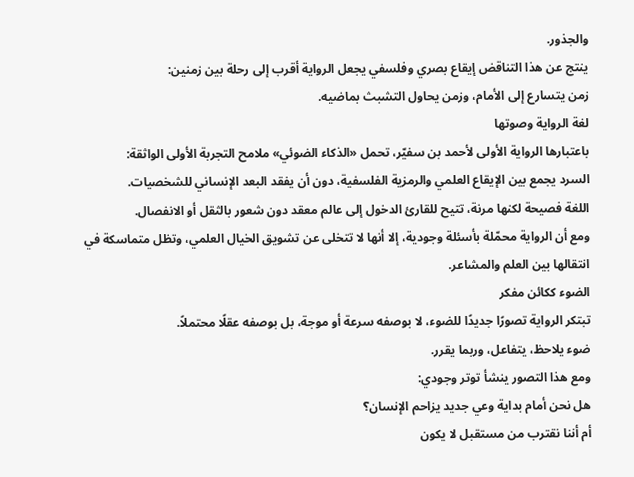والجذور.
ينتج عن هذا التناقض إيقاع بصري وفلسفي يجعل الرواية أقرب إلى رحلة بين زمنين:
زمن يتسارع إلى الأمام، وزمن يحاول التشبث بماضيه.
لغة الرواية وصوتها
باعتبارها الرواية الأولى لأحمد بن سفيّر، تحمل «الذكاء الضوئي» ملامح التجربة الأولى الواثقة:
السرد يجمع بين الإيقاع العلمي والرمزية الفلسفية، دون أن يفقد البعد الإنساني للشخصيات.
اللغة فصيحة لكنها مرنة، تتيح للقارئ الدخول إلى عالم معقد دون شعور بالثقل أو الانفصال.
ومع أن الرواية محمّلة بأسئلة وجودية، إلا أنها لا تتخلى عن تشويق الخيال العلمي، وتظل متماسكة في انتقالها بين العلم والمشاعر.
الضوء ككائن مفكر
تبتكر الرواية تصورًا جديدًا للضوء، لا بوصفه سرعة أو موجة، بل بوصفه عقلًا محتملاً.
ضوء يلاحظ، يتفاعل، وربما يقرر.
ومع هذا التصور ينشأ توتر وجودي:
هل نحن أمام بداية وعي جديد يزاحم الإنسان؟
أم أننا نقترب من مستقبل لا يكون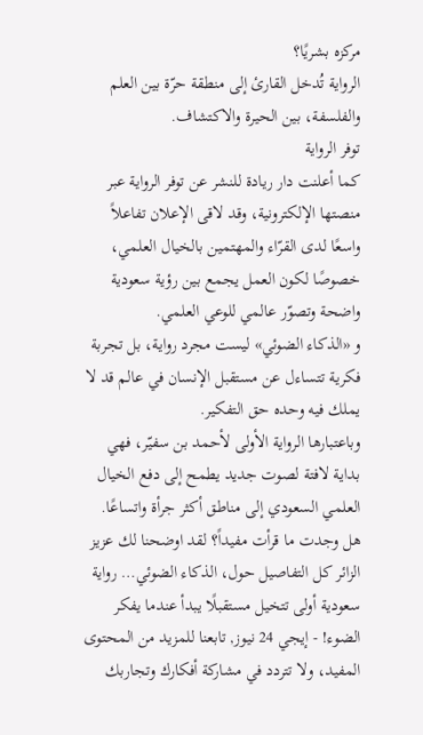مركزه بشريًا؟
الرواية تُدخل القارئ إلى منطقة حرّة بين العلم والفلسفة، بين الحيرة والاكتشاف.
توفر الرواية
كما أعلنت دار ريادة للنشر عن توفر الرواية عبر منصتها الإلكترونية، وقد لاقى الإعلان تفاعلاً واسعًا لدى القرّاء والمهتمين بالخيال العلمي، خصوصًا لكون العمل يجمع بين رؤية سعودية واضحة وتصوّر عالمي للوعي العلمي.
و «الذكاء الضوئي» ليست مجرد رواية، بل تجربة فكرية تتساءل عن مستقبل الإنسان في عالم قد لا يملك فيه وحده حق التفكير.
وباعتبارها الرواية الأولى لأحمد بن سفيّر، فهي بداية لافتة لصوت جديد يطمح إلى دفع الخيال العلمي السعودي إلى مناطق أكثر جرأة واتساعًا.
هل وجدت ما قرأت مفيداً؟ لقد اوضحنا لك عزيز الزائر كل التفاصيل حول، الذكاء الضوئي… رواية سعودية أولى تتخيل مستقبلًا يبدأ عندما يفكر الضوء! - إيجي 24 نيوز, تابعنا للمزيد من المحتوى المفيد، ولا تتردد في مشاركة أفكارك وتجاربك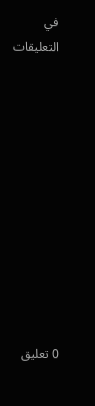في التعليقات











0 تعليق